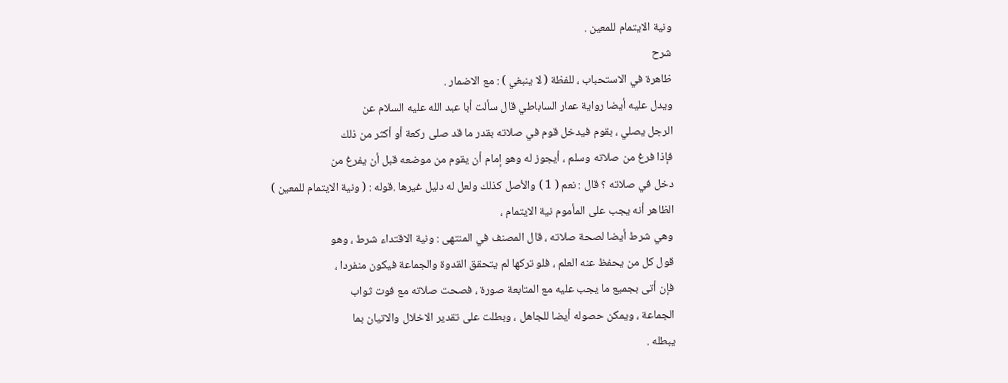ونية الايتمام للمعين .
شرح
ظاهرة في الاستحباب ، للفظة ( لا ينبغي ) : مع الاضمار .
ويدل عليه أيضا رواية عمار الساباطي قال سألت أبا عبد الله عليه السلام عن
الرجل يصلي ، بقوم فيدخل قوم في صلاته بقدر ما قد صلى ركعة أو أكثر من ذلك
فإذا فرغ من صلاته وسلم ، أيجوز له وهو إمام أن يقوم من موضعه قبل أن يفرغ من
دخل في صلاته ؟ قال : نعم ( 1 ) والأصل كذلك ولعل له دليل غيرها .قوله : ( ونية الايتمام للمعين ) الظاهر أنه يجب على المأموم نية الايتمام ،
وهي شرط أيضا لصحة صلاته ، قال المصنف في المنتهى : ونية الاقتداء شرط ، وهو
قول كل من يحفظ عنه العلم ، فلو تركها لم يتحقق القدوة والجماعة فيكون منفردا ،
فإن أتى بجميع ما يجب عليه مع المتابعة صورة ، فصحت صلاته مع فوت ثواب
الجماعة ، ويمكن حصوله أيضا للجاهل ، وبطلت على تقدير الاخلال والاتيان بما
يبطله .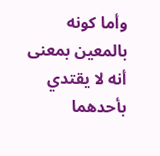وأما كونه بالمعين بمعنى أنه لا يقتدي بأحدهما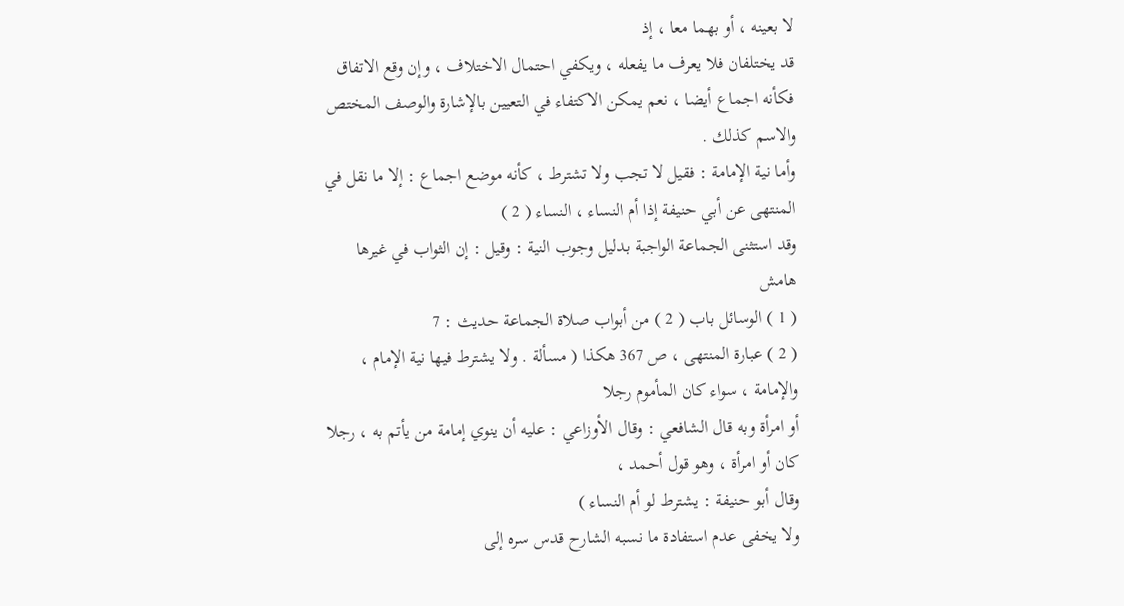لا بعينه ، أو بهما معا ، إذ
قد يختلفان فلا يعرف ما يفعله ، ويكفي احتمال الاختلاف ، وإن وقع الاتفاق
فكأنه اجماع أيضا ، نعم يمكن الاكتفاء في التعيين بالإشارة والوصف المختص
والاسم كذلك .
وأما نية الإمامة : فقيل لا تجب ولا تشترط ، كأنه موضع اجماع : إلا ما نقل في
المنتهى عن أبي حنيفة إذا أم النساء ، النساء ( 2 )
وقد استثنى الجماعة الواجبة بدليل وجوب النية : وقيل : إن الثواب في غيرها
هامش
( 1 ) الوسائل باب ( 2 ) من أبواب صلاة الجماعة حديث : 7
( 2 ) عبارة المنتهى ، ص 367 هكذا ( مسألة . ولا يشترط فيها نية الإمام ، والإمامة ، سواء كان المأموم رجلا
أو امرأة وبه قال الشافعي : وقال الأوزاعي : عليه أن ينوي إمامة من يأتم به ، رجلا كان أو امرأة ، وهو قول أحمد ،
وقال أبو حنيفة : يشترط لو أم النساء )
ولا يخفى عدم استفادة ما نسبه الشارح قدس سره إلى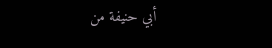أبي حنيفة من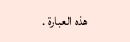هذه العبارة .